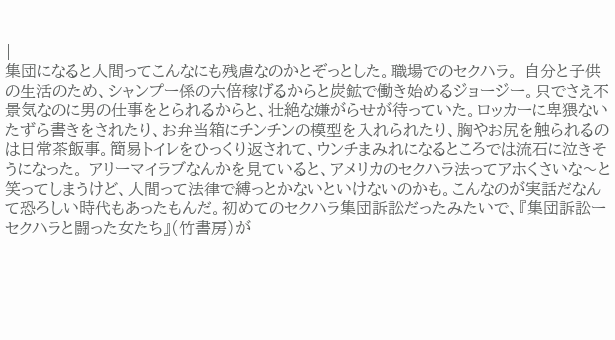|
集団になると人間ってこんなにも残虐なのかとぞっとした。職場でのセクハラ。 自分と子供の生活のため、シャンプー係の六倍稼げるからと炭鉱で働き始めるジョージー。只でさえ不景気なのに男の仕事をとられるからと、壮絶な嫌がらせが待っていた。ロッカーに卑猥ないたずら書きをされたり、お弁当箱にチンチンの模型を入れられたり、胸やお尻を触られるのは日常茶飯事。簡易トイレをひっくり返されて、ウンチまみれになるところでは流石に泣きそうになった。 アリーマイラブなんかを見ていると、アメリカのセクハラ法ってアホくさいな〜と笑ってしまうけど、人間って法律で縛っとかないといけないのかも。こんなのが実話だなんて恐ろしい時代もあったもんだ。初めてのセクハラ集団訴訟だったみたいで、『集団訴訟ーセクハラと闘った女たち』(竹書房)が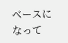ベースになって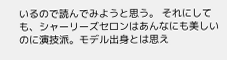いるので読んでみようと思う。 それにしても、シャーリーズセロンはあんなにも美しいのに演技派。モデル出身とは思え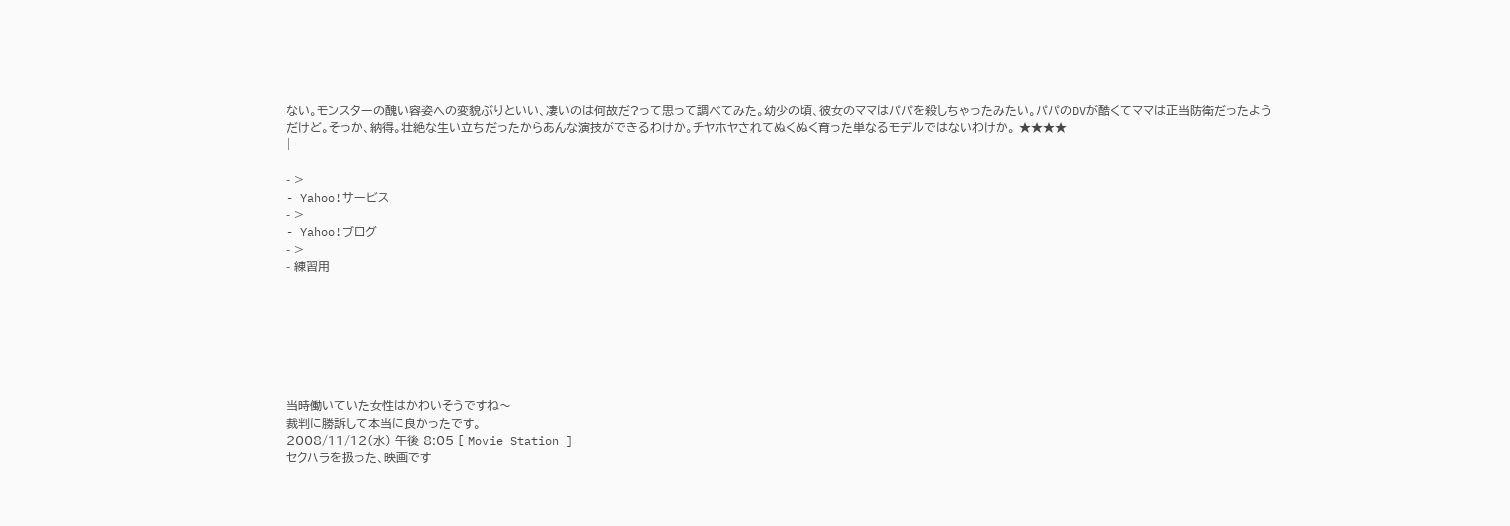ない。モンスターの醜い容姿への変貌ぶりといい、凄いのは何故だ?って思って調べてみた。幼少の頃、彼女のママはパパを殺しちゃったみたい。パパのDVが酷くてママは正当防衛だったようだけど。そっか、納得。壮絶な生い立ちだったからあんな演技ができるわけか。チヤホヤされてぬくぬく育った単なるモデルではないわけか。 ★★★★
|

- >
- Yahoo!サービス
- >
- Yahoo!ブログ
- >
- 練習用







当時働いていた女性はかわいそうですね〜
裁判に勝訴して本当に良かったです。
2008/11/12(水) 午後 8:05 [ Movie Station ]
セクハラを扱った、映画です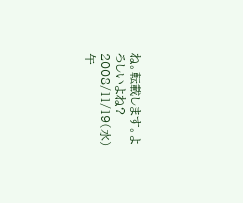ね。転載します。よろしいよね?
2008/11/19(水) 午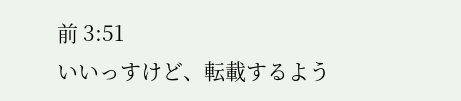前 3:51
いいっすけど、転載するよう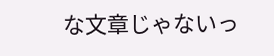な文章じゃないっ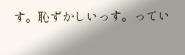す。恥ずかしいっす。ってい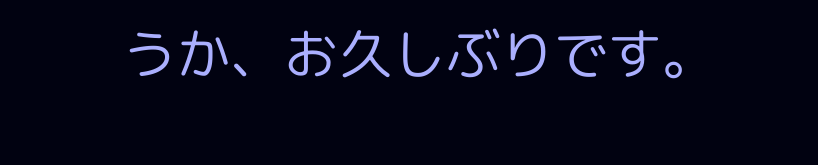うか、お久しぶりです。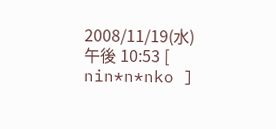2008/11/19(水) 午後 10:53 [ nin*n*nko ]